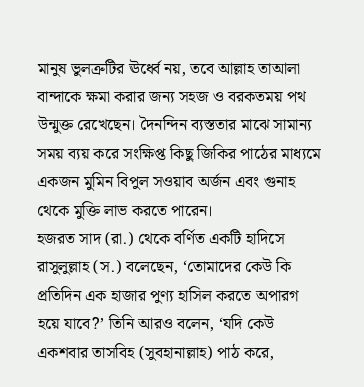মানুষ ভুলত্রুটির ঊর্ধ্বে নয়, তবে আল্লাহ তাআলা বান্দাকে ক্ষমা করার জন্য সহজ ও বরকতময় পথ উন্মুক্ত রেখেছেন। দৈনন্দিন ব্যস্ততার মাঝে সামান্য সময় ব্যয় করে সংক্ষিপ্ত কিছু জিকির পাঠের মাধ্যমে একজন মুমিন বিপুল সওয়াব অর্জন এবং গুনাহ থেকে মুক্তি লাভ করতে পারেন।
হজরত সাদ (রা.) থেকে বর্ণিত একটি হাদিসে রাসুলুল্লাহ (স.) বলেছেন, ‘তোমাদের কেউ কি প্রতিদিন এক হাজার পুণ্য হাসিল করতে অপারগ হয়ে যাবে?’ তিনি আরও বলেন, ‘যদি কেউ একশবার তাসবিহ (সুবহানাল্লাহ) পাঠ করে,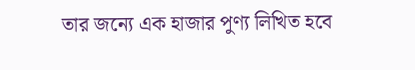তার জন্যে এক হাজার পুণ্য লিখিত হবে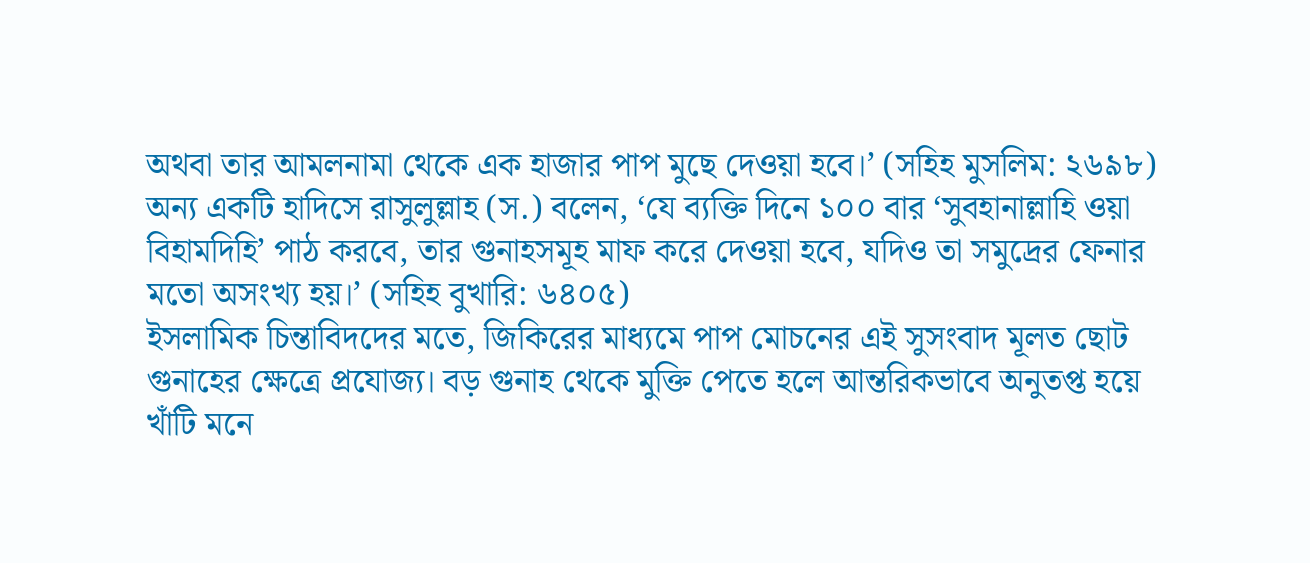অথবা তার আমলনামা থেকে এক হাজার পাপ মুছে দেওয়া হবে।’ (সহিহ মুসলিম: ২৬৯৮)
অন্য একটি হাদিসে রাসুলুল্লাহ (স.) বলেন, ‘যে ব্যক্তি দিনে ১০০ বার ‘সুবহানাল্লাহি ওয়া বিহামদিহি’ পাঠ করবে, তার গুনাহসমূহ মাফ করে দেওয়া হবে, যদিও তা সমুদ্রের ফেনার মতো অসংখ্য হয়।’ (সহিহ বুখারি: ৬৪০৫)
ইসলামিক চিন্তাবিদদের মতে, জিকিরের মাধ্যমে পাপ মোচনের এই সুসংবাদ মূলত ছোট গুনাহের ক্ষেত্রে প্রযোজ্য। বড় গুনাহ থেকে মুক্তি পেতে হলে আন্তরিকভাবে অনুতপ্ত হয়ে খাঁটি মনে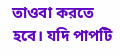তাওবা করতে হবে। যদি পাপটি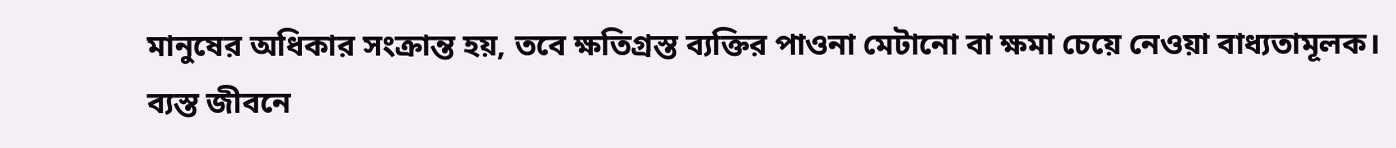মানুষের অধিকার সংক্রান্ত হয়, তবে ক্ষতিগ্রস্ত ব্যক্তির পাওনা মেটানো বা ক্ষমা চেয়ে নেওয়া বাধ্যতামূলক।
ব্যস্ত জীবনে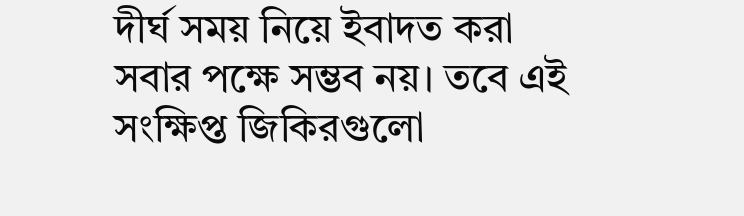দীর্ঘ সময় নিয়ে ইবাদত করা সবার পক্ষে সম্ভব নয়। তবে এই সংক্ষিপ্ত জিকিরগুলো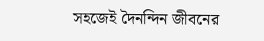সহজেই দৈনন্দিন জীবনের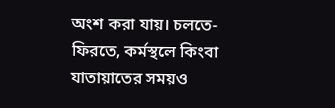অংশ করা যায়। চলতে-ফিরতে, কর্মস্থলে কিংবা যাতায়াতের সময়ও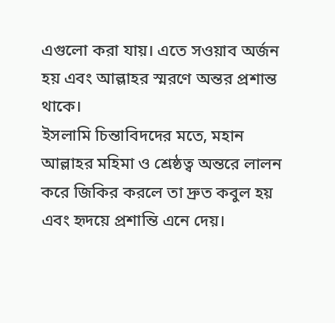এগুলো করা যায়। এতে সওয়াব অর্জন হয় এবং আল্লাহর স্মরণে অন্তর প্রশান্ত থাকে।
ইসলামি চিন্তাবিদদের মতে, মহান আল্লাহর মহিমা ও শ্রেষ্ঠত্ব অন্তরে লালন করে জিকির করলে তা দ্রুত কবুল হয় এবং হৃদয়ে প্রশান্তি এনে দেয়।